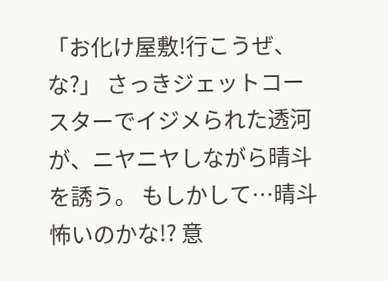「お化け屋敷!行こうぜ、な?」 さっきジェットコースターでイジメられた透河が、ニヤニヤしながら晴斗を誘う。 もしかして…晴斗怖いのかな!? 意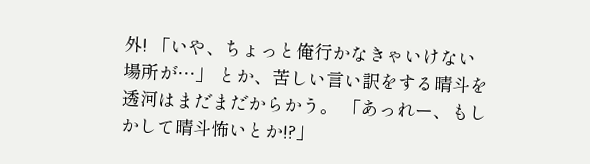外! 「いや、ちょっと俺行かなきゃいけない場所が…」 とか、苦しい言い訳をする晴斗を透河はまだまだからかう。 「あっれー、もしかして晴斗怖いとか!?」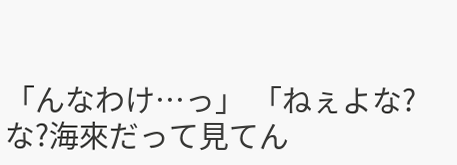「んなわけ…っ」 「ねぇよな?な?海來だって見てん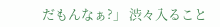だもんなぁ?」 渋々入ること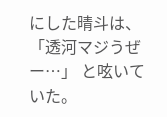にした晴斗は、 「透河マジうぜー…」 と呟いていた。